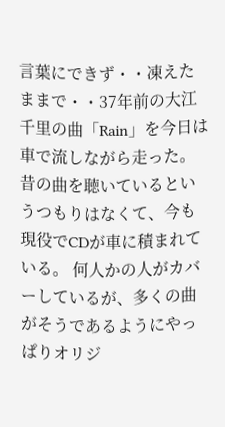言葉にできず・・凍えたままで・・37年前の大江千里の曲「Rain」を今日は車で流しながら走った。昔の曲を聴いているというつもりはなくて、今も現役でCDが車に積まれている。 何人かの人がカバーしているが、多くの曲がそうであるようにやっぱりオリジ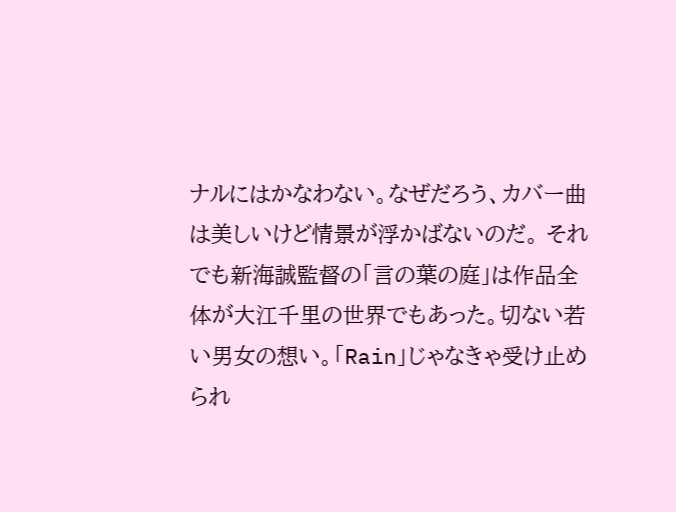ナルにはかなわない。なぜだろう、カバー曲は美しいけど情景が浮かばないのだ。 それでも新海誠監督の「言の葉の庭」は作品全体が大江千里の世界でもあった。切ない若い男女の想い。「Rain」じゃなきゃ受け止められ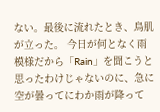ない。最後に流れたとき、鳥肌が立った。 今日が何となく雨模様だから「Rain」を聞こうと思ったわけじゃないのに、急に空が曇ってにわか雨が降って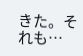きた。それも…